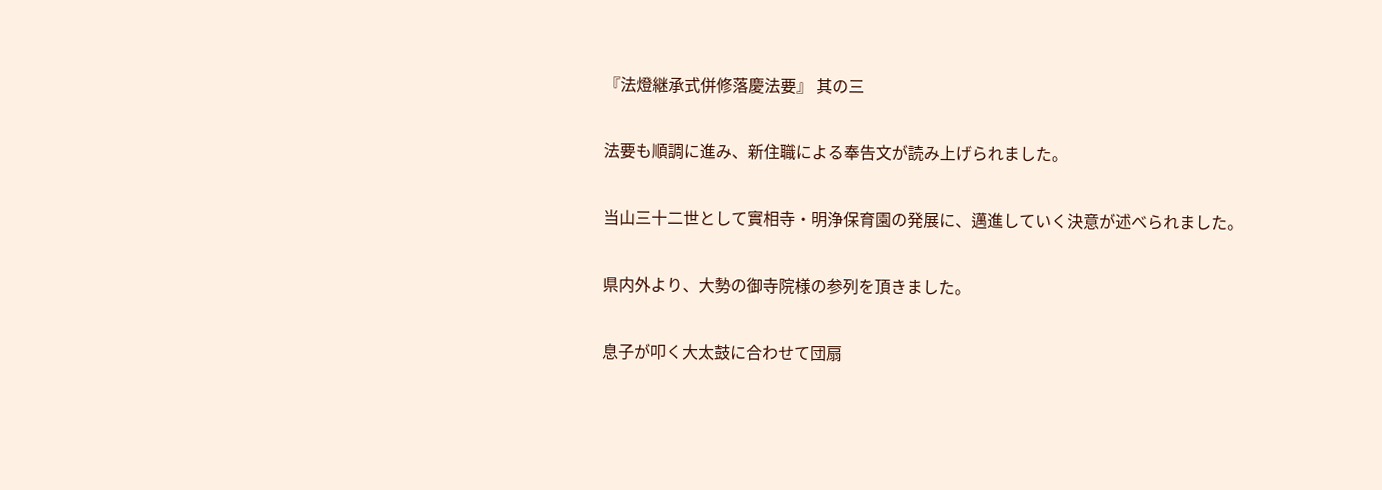『法燈継承式併修落慶法要』 其の三

法要も順調に進み、新住職による奉告文が読み上げられました。

当山三十二世として實相寺・明浄保育園の発展に、邁進していく決意が述べられました。

県内外より、大勢の御寺院様の参列を頂きました。

息子が叩く大太鼓に合わせて団扇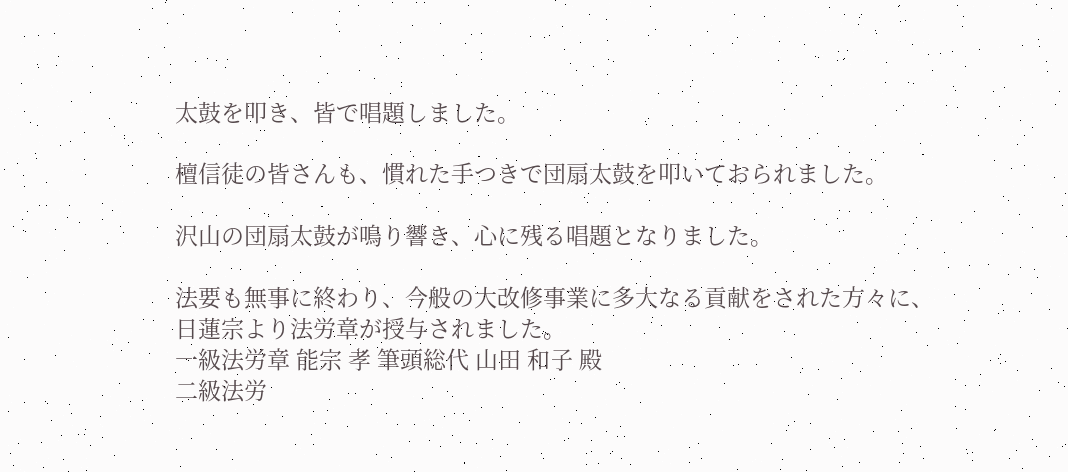太鼓を叩き、皆で唱題しました。

檀信徒の皆さんも、慣れた手つきで団扇太鼓を叩いておられました。

沢山の団扇太鼓が鳴り響き、心に残る唱題となりました。

法要も無事に終わり、今般の大改修事業に多大なる貢献をされた方々に、
日蓮宗より法労章が授与されました。
一級法労章 能宗 孝 筆頭総代 山田 和子 殿
二級法労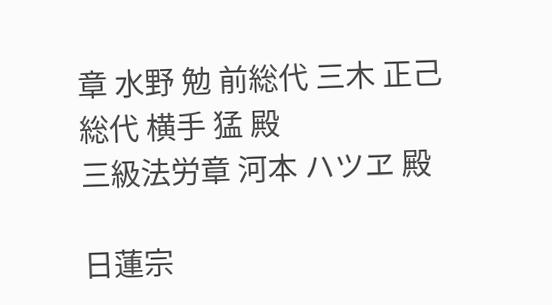章 水野 勉 前総代 三木 正己 総代 横手 猛 殿
三級法労章 河本 ハツヱ 殿

日蓮宗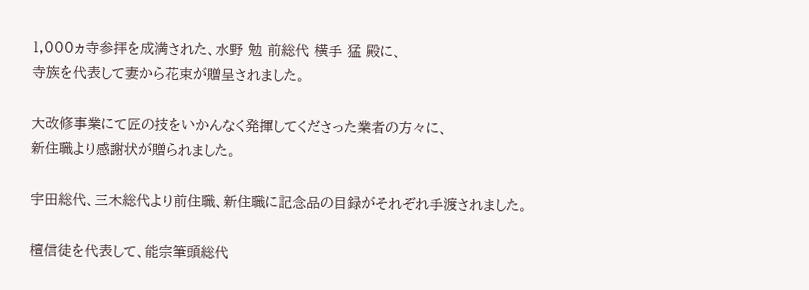1,000ヵ寺参拝を成満された、水野 勉 前総代 横手 猛 殿に、
寺族を代表して妻から花束が贈呈されました。

大改修事業にて匠の技をいかんなく発揮してくださった業者の方々に、
新住職より感謝状が贈られました。

宇田総代、三木総代より前住職、新住職に記念品の目録がそれぞれ手渡されました。

檀信徒を代表して、能宗筆頭総代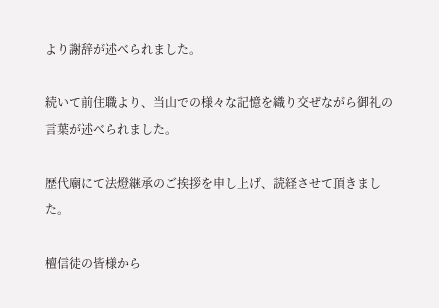より謝辞が述べられました。

続いて前住職より、当山での様々な記憶を織り交ぜながら御礼の言葉が述べられました。

歴代廟にて法燈継承のご挨拶を申し上げ、読経させて頂きました。

檀信徒の皆様から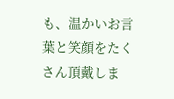も、温かいお言葉と笑顔をたくさん頂戴しま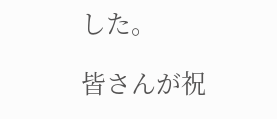した。

皆さんが祝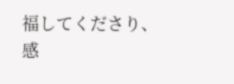福してくださり、感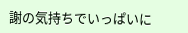謝の気持ちでいっぱいに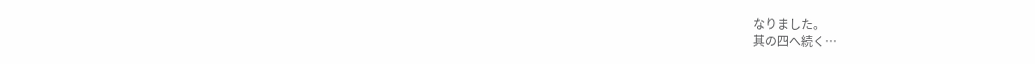なりました。
其の四へ続く…